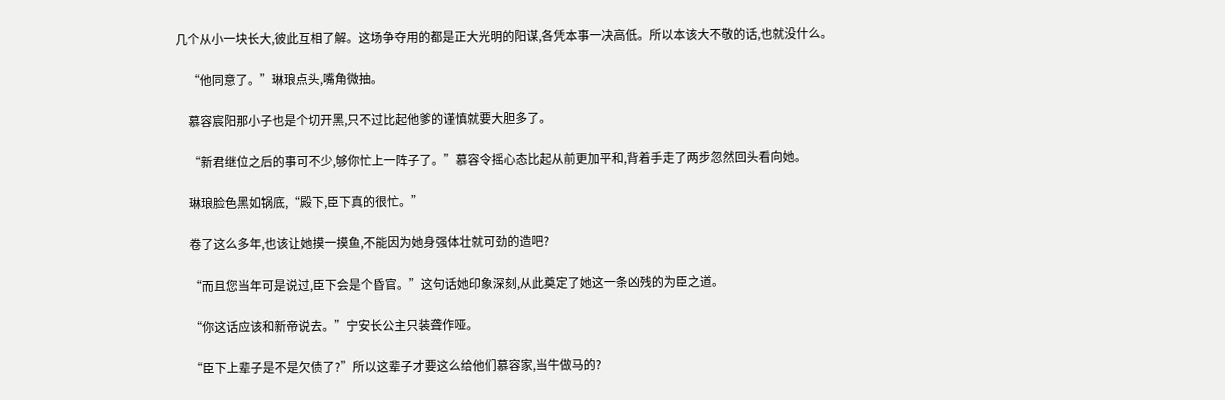几个从小一块长大,彼此互相了解。这场争夺用的都是正大光明的阳谋,各凭本事一决高低。所以本该大不敬的话,也就没什么。

    “他同意了。”琳琅点头,嘴角微抽。

    慕容宸阳那小子也是个切开黑,只不过比起他爹的谨慎就要大胆多了。

    “新君继位之后的事可不少,够你忙上一阵子了。”慕容令摇心态比起从前更加平和,背着手走了两步忽然回头看向她。

    琳琅脸色黑如锅底,“殿下,臣下真的很忙。”

    卷了这么多年,也该让她摸一摸鱼,不能因为她身强体壮就可劲的造吧?

    “而且您当年可是说过,臣下会是个昏官。”这句话她印象深刻,从此奠定了她这一条凶残的为臣之道。

    “你这话应该和新帝说去。”宁安长公主只装聋作哑。

    “臣下上辈子是不是欠债了?”所以这辈子才要这么给他们慕容家,当牛做马的?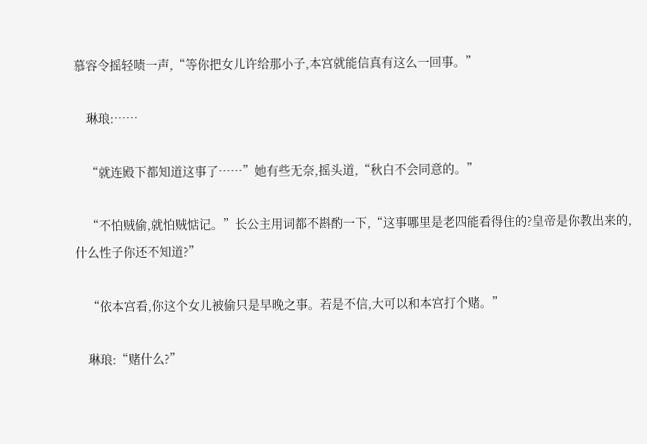慕容令摇轻啧一声,“等你把女儿许给那小子,本宫就能信真有这么一回事。”

    琳琅:……

    “就连殿下都知道这事了……”她有些无奈,摇头道,“秋白不会同意的。”

    “不怕贼偷,就怕贼惦记。”长公主用词都不斟酌一下,“这事哪里是老四能看得住的?皇帝是你教出来的,什么性子你还不知道?”

    “依本宫看,你这个女儿被偷只是早晚之事。若是不信,大可以和本宫打个赌。”

    琳琅:“赌什么?”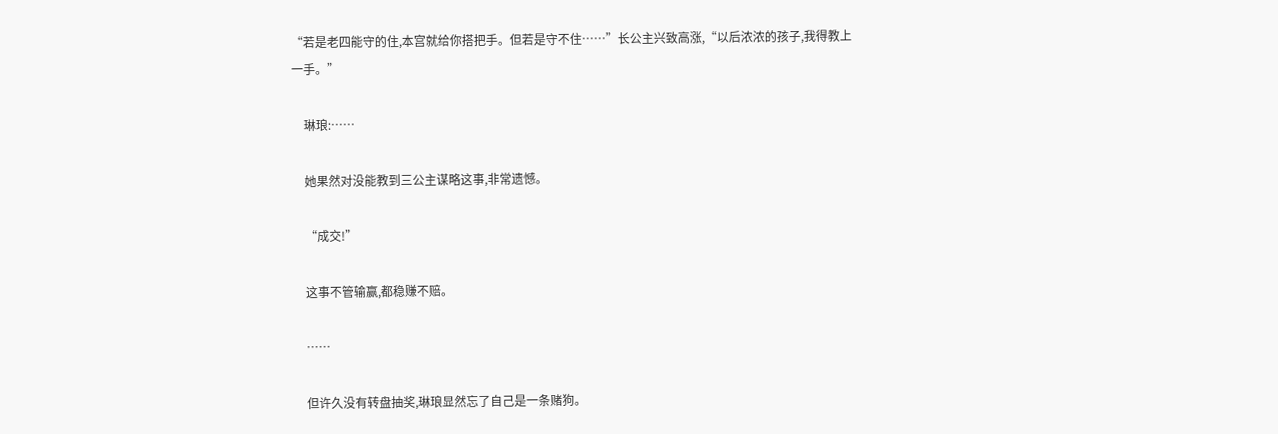“若是老四能守的住,本宫就给你搭把手。但若是守不住……”长公主兴致高涨,“以后浓浓的孩子,我得教上一手。”

    琳琅:……

    她果然对没能教到三公主谋略这事,非常遗憾。

    “成交!”

    这事不管输赢,都稳赚不赔。

    ……

    但许久没有转盘抽奖,琳琅显然忘了自己是一条赌狗。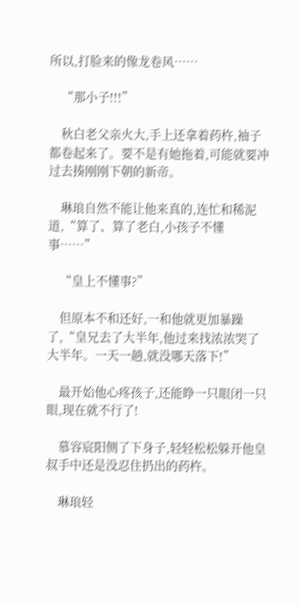所以,打脸来的像龙卷风……

    “那小子!!!”

    秋白老父亲火大,手上还拿着药杵,袖子都卷起来了。要不是有她拖着,可能就要冲过去揍刚刚下朝的新帝。

    琳琅自然不能让他来真的,连忙和稀泥道,“算了、算了老白,小孩子不懂事……”

    “皇上不懂事?”

    但原本不和还好,一和他就更加暴躁了,“皇兄去了大半年,他过来找浓浓哭了大半年。一天一趟,就没哪天落下!”

    最开始他心疼孩子,还能睁一只眼闭一只眼,现在就不行了!

    慕容宸阳侧了下身子,轻轻松松躲开他皇叔手中还是没忍住扔出的药杵。

    琳琅轻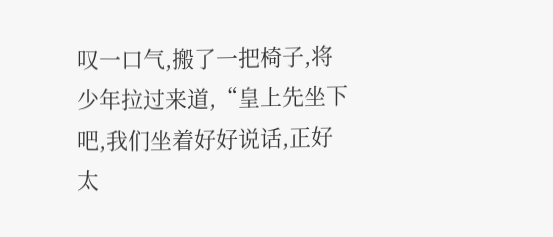叹一口气,搬了一把椅子,将少年拉过来道,“皇上先坐下吧,我们坐着好好说话,正好太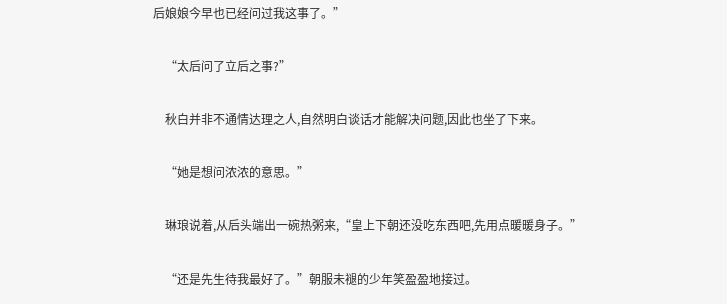后娘娘今早也已经问过我这事了。”

    “太后问了立后之事?”

    秋白并非不通情达理之人,自然明白谈话才能解决问题,因此也坐了下来。

    “她是想问浓浓的意思。”

    琳琅说着,从后头端出一碗热粥来,“皇上下朝还没吃东西吧,先用点暖暖身子。”

    “还是先生待我最好了。”朝服未褪的少年笑盈盈地接过。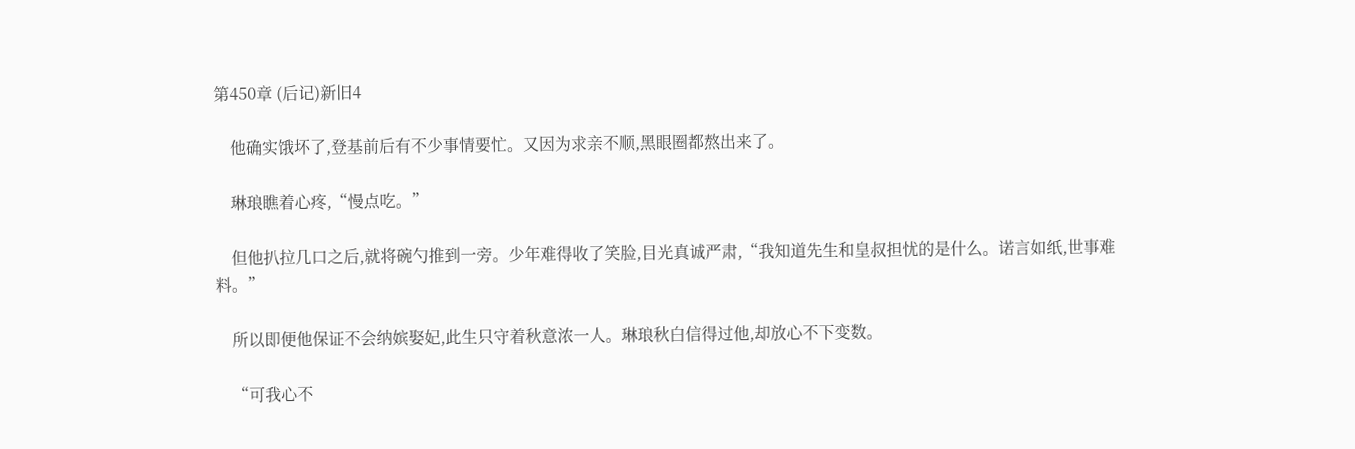第450章 (后记)新旧4

    他确实饿坏了,登基前后有不少事情要忙。又因为求亲不顺,黑眼圈都熬出来了。

    琳琅瞧着心疼,“慢点吃。”

    但他扒拉几口之后,就将碗勺推到一旁。少年难得收了笑脸,目光真诚严肃,“我知道先生和皇叔担忧的是什么。诺言如纸,世事难料。”

    所以即便他保证不会纳嫔娶妃,此生只守着秋意浓一人。琳琅秋白信得过他,却放心不下变数。

    “可我心不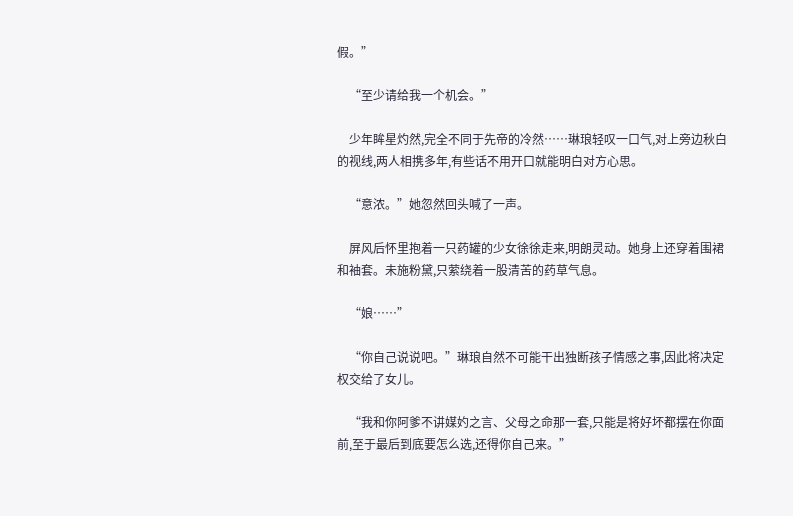假。”

    “至少请给我一个机会。”

    少年眸星灼然,完全不同于先帝的冷然……琳琅轻叹一口气,对上旁边秋白的视线,两人相携多年,有些话不用开口就能明白对方心思。

    “意浓。”她忽然回头喊了一声。

    屏风后怀里抱着一只药罐的少女徐徐走来,明朗灵动。她身上还穿着围裙和袖套。未施粉黛,只萦绕着一股清苦的药草气息。

    “娘……”

    “你自己说说吧。”琳琅自然不可能干出独断孩子情感之事,因此将决定权交给了女儿。

    “我和你阿爹不讲媒妁之言、父母之命那一套,只能是将好坏都摆在你面前,至于最后到底要怎么选,还得你自己来。”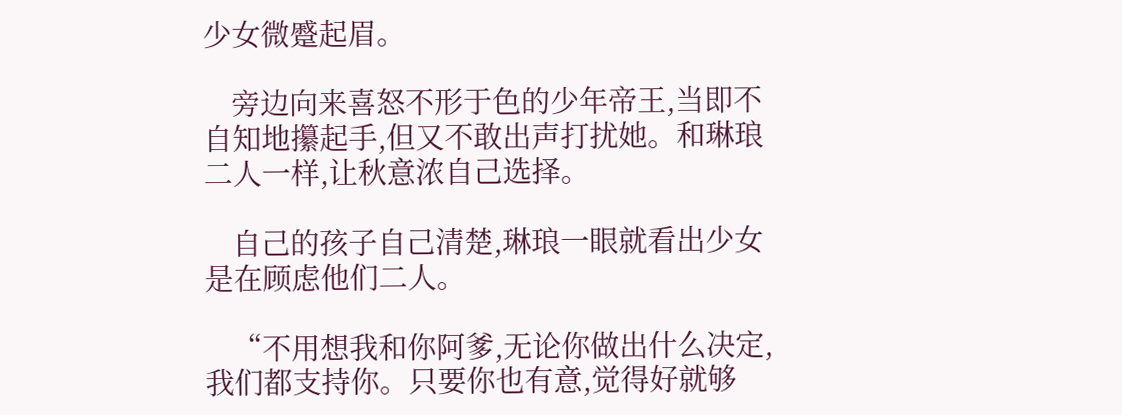少女微蹙起眉。

    旁边向来喜怒不形于色的少年帝王,当即不自知地攥起手,但又不敢出声打扰她。和琳琅二人一样,让秋意浓自己选择。

    自己的孩子自己清楚,琳琅一眼就看出少女是在顾虑他们二人。

    “不用想我和你阿爹,无论你做出什么决定,我们都支持你。只要你也有意,觉得好就够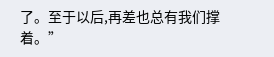了。至于以后,再差也总有我们撑着。”